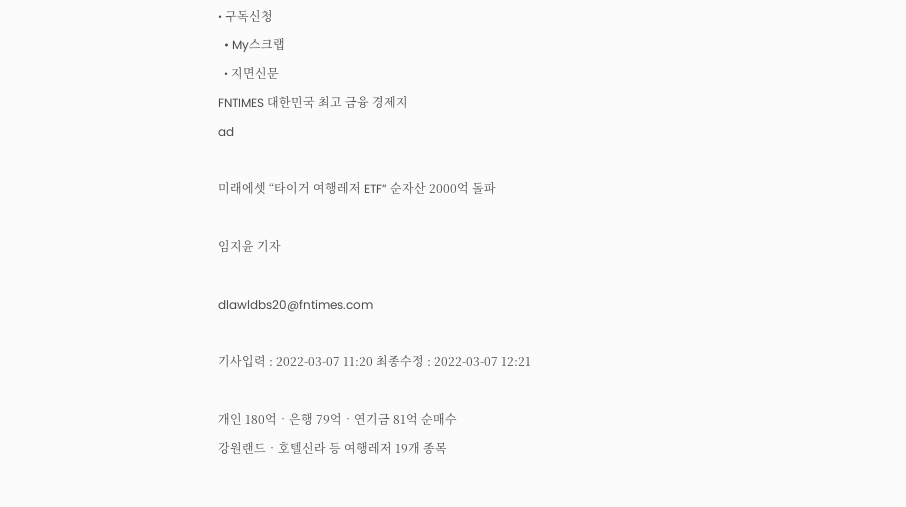• 구독신청
  • My스크랩
  • 지면신문
FNTIMES 대한민국 최고 금융 경제지
ad

미래에셋 “타이거 여행레저 ETF” 순자산 2000억 돌파

임지윤 기자

dlawldbs20@fntimes.com

기사입력 : 2022-03-07 11:20 최종수정 : 2022-03-07 12:21

개인 180억‧은행 79억‧연기금 81억 순매수
강원랜드‧호텔신라 등 여행레저 19개 종목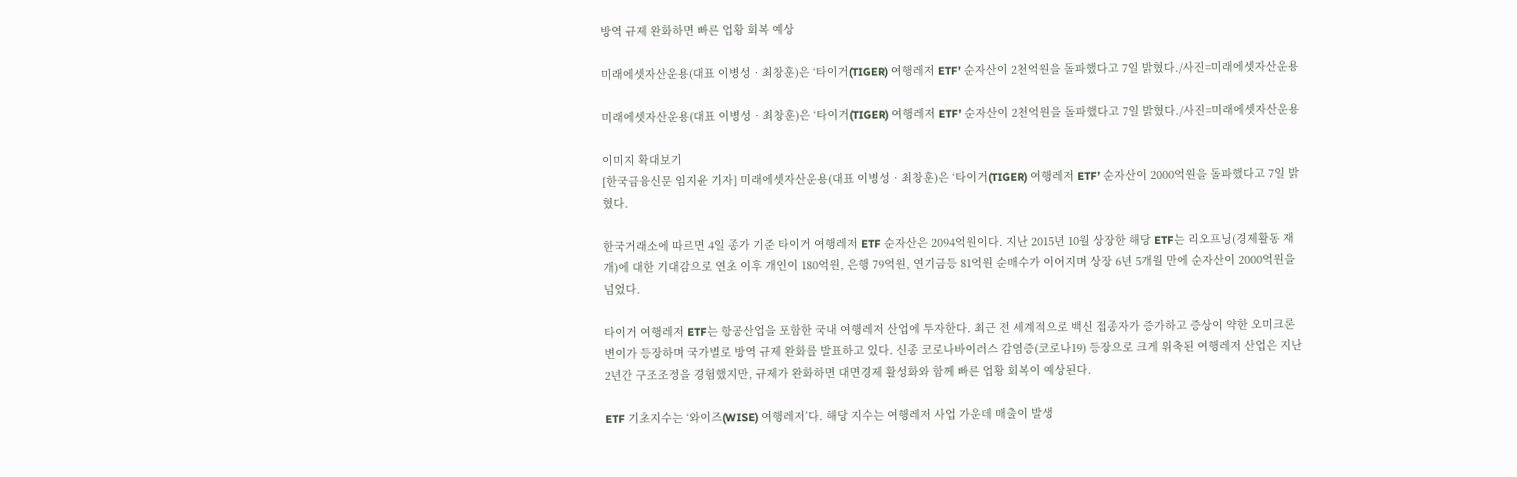방역 규제 완화하면 빠른 업황 회복 예상

미래에셋자산운용(대표 이병성‧최창훈)은 ‘타이거(TIGER) 여행레저 ETF’ 순자산이 2천억원을 돌파했다고 7일 밝혔다./사진=미래에셋자산운용

미래에셋자산운용(대표 이병성‧최창훈)은 ‘타이거(TIGER) 여행레저 ETF’ 순자산이 2천억원을 돌파했다고 7일 밝혔다./사진=미래에셋자산운용

이미지 확대보기
[한국금융신문 임지윤 기자] 미래에셋자산운용(대표 이병성‧최창훈)은 ‘타이거(TIGER) 여행레저 ETF’ 순자산이 2000억원을 돌파했다고 7일 밝혔다.

한국거래소에 따르면 4일 종가 기준 타이거 여행레저 ETF 순자산은 2094억원이다. 지난 2015년 10월 상장한 해당 ETF는 리오프닝(경제활동 재개)에 대한 기대감으로 연초 이후 개인이 180억원, 은행 79억원, 연기금등 81억원 순매수가 이어지며 상장 6년 5개월 만에 순자산이 2000억원을 넘었다.

타이거 여행레저 ETF는 항공산업을 포함한 국내 여행레저 산업에 투자한다. 최근 전 세계적으로 백신 접종자가 증가하고 증상이 약한 오미크론 변이가 등장하며 국가별로 방역 규제 완화를 발표하고 있다. 신종 코로나바이러스 감염증(코로나19) 등장으로 크게 위축된 여행레저 산업은 지난 2년간 구조조정을 경험했지만, 규제가 완화하면 대면경제 활성화와 함께 빠른 업황 회복이 예상된다.

ETF 기초지수는 ‘와이즈(WISE) 여행레저’다. 해당 지수는 여행레저 사업 가운데 매출이 발생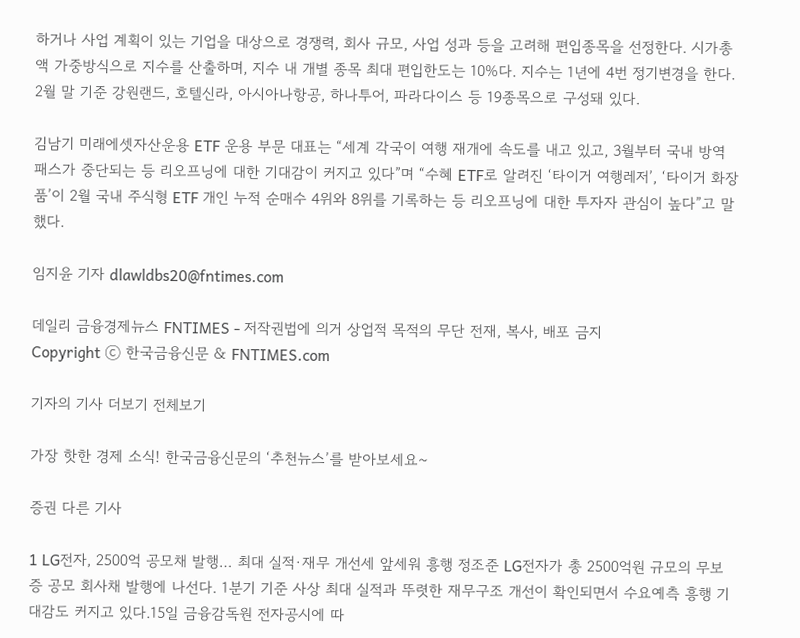하거나 사업 계획이 있는 기업을 대상으로 경쟁력, 회사 규모, 사업 성과 등을 고려해 편입종목을 선정한다. 시가총액 가중방식으로 지수를 산출하며, 지수 내 개별 종목 최대 편입한도는 10%다. 지수는 1년에 4번 정기변경을 한다. 2월 말 기준 강원랜드, 호텔신라, 아시아나항공, 하나투어, 파라다이스 등 19종목으로 구성돼 있다.

김남기 미래에셋자산운용 ETF 운용 부문 대표는 “세계 각국이 여행 재개에 속도를 내고 있고, 3월부터 국내 방역 패스가 중단되는 등 리오프닝에 대한 기대감이 커지고 있다”며 “수혜 ETF로 알려진 ‘타이거 여행레저’, ‘타이거 화장품’이 2월 국내 주식형 ETF 개인 누적 순매수 4위와 8위를 기록하는 등 리오프닝에 대한 투자자 관심이 높다”고 말했다.

임지윤 기자 dlawldbs20@fntimes.com

데일리 금융경제뉴스 FNTIMES - 저작권법에 의거 상업적 목적의 무단 전재, 복사, 배포 금지
Copyright ⓒ 한국금융신문 & FNTIMES.com

기자의 기사 더보기 전체보기

가장 핫한 경제 소식! 한국금융신문의 ‘추천뉴스’를 받아보세요~

증권 다른 기사

1 LG전자, 2500억 공모채 발행… 최대 실적·재무 개선세 앞세워 흥행 정조준 LG전자가 총 2500억원 규모의 무보증 공모 회사채 발행에 나선다. 1분기 기준 사상 최대 실적과 뚜렷한 재무구조 개선이 확인되면서 수요예측 흥행 기대감도 커지고 있다.15일 금융감독원 전자공시에 따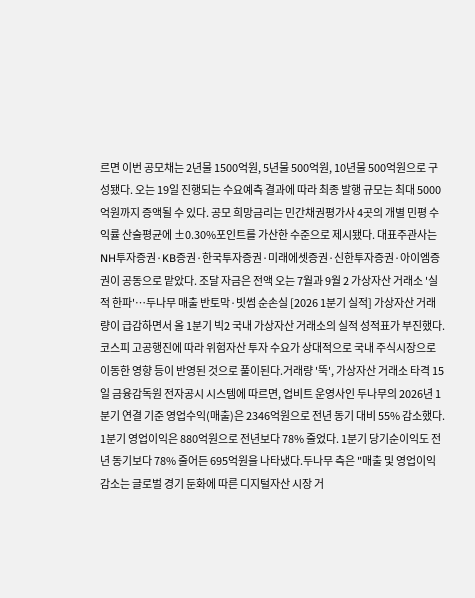르면 이번 공모채는 2년물 1500억원, 5년물 500억원, 10년물 500억원으로 구성됐다. 오는 19일 진행되는 수요예측 결과에 따라 최종 발행 규모는 최대 5000억원까지 증액될 수 있다. 공모 희망금리는 민간채권평가사 4곳의 개별 민평 수익률 산술평균에 ±0.30%포인트를 가산한 수준으로 제시됐다. 대표주관사는 NH투자증권·KB증권·한국투자증권·미래에셋증권·신한투자증권·아이엠증권이 공동으로 맡았다. 조달 자금은 전액 오는 7월과 9월 2 가상자산 거래소 '실적 한파'…두나무 매출 반토막·빗썸 순손실 [2026 1분기 실적] 가상자산 거래량이 급감하면서 올 1분기 빅2 국내 가상자산 거래소의 실적 성적표가 부진했다.코스피 고공행진에 따라 위험자산 투자 수요가 상대적으로 국내 주식시장으로 이동한 영향 등이 반영된 것으로 풀이된다.거래량 '뚝', 가상자산 거래소 타격 15일 금융감독원 전자공시 시스템에 따르면, 업비트 운영사인 두나무의 2026년 1분기 연결 기준 영업수익(매출)은 2346억원으로 전년 동기 대비 55% 감소했다. 1분기 영업이익은 880억원으로 전년보다 78% 줄었다. 1분기 당기순이익도 전년 동기보다 78% 줄어든 695억원을 나타냈다.두나무 측은 "매출 및 영업이익 감소는 글로벌 경기 둔화에 따른 디지털자산 시장 거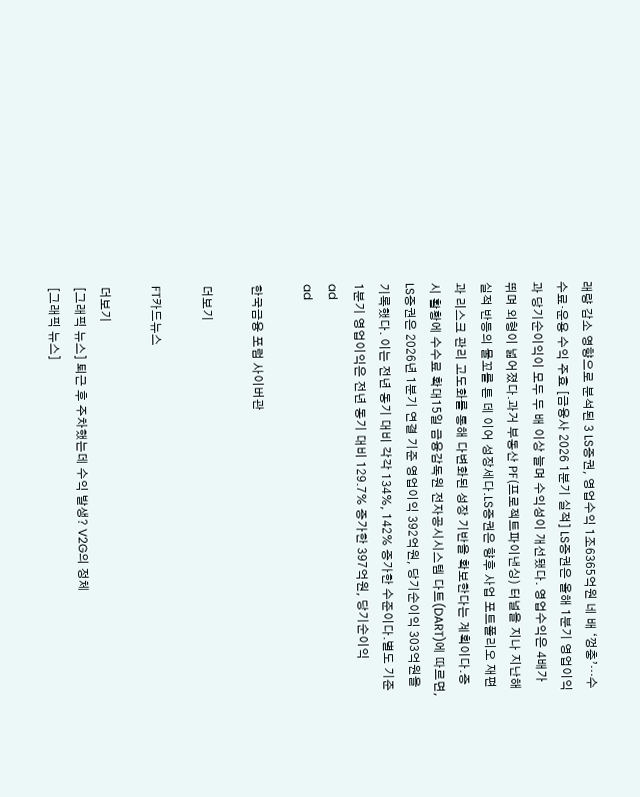래량 감소 영향으로 분석된 3 LS증권, 영업수익 1조6365억원 네 배 ‘껑충’…수수료·운용 수익 주효 [금융사 2026 1분기 실적] LS증권은 올해 1분기 영업이익과 당기순이익이 모두 두 배 이상 늘며 수익성이 개선됐다. 영업수익은 4배가 뛰며 외형이 넓어졌다.과거 부동산 PF(프로젝트파이낸싱) 터널을 지나 지난해 실적 반등의 물꼬를 튼 데 이어 성장세다.LS증권은 향후 사업 포트폴리오 재편과 리스크 관리 고도화를 통해 다변화된 성장 기반을 확보한다는 계획이다.증시 활황에 수수료 확대15일 금융감독원 전자공시시스템 다트(DART)에 따르면, LS증권은 2026년 1분기 연결 기준 영업이익 392억원, 당기순이익 303억원을 기록했다. 이는 전년 동기 대비 각각 134%, 142% 증가한 수준이다.별도 기준 1분기 영업이익은 전년 동기 대비 129.7% 증가한 397억원, 당기순이익
ad
ad

한국금융 포럼 사이버관

더보기

FT카드뉴스

더보기
[그래픽 뉴스] 퇴근 후 주차했는데 수익 발생? V2G의 정체
[그래픽 뉴스]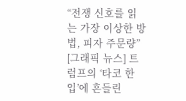“전쟁 신호를 읽는 가장 이상한 방법, 피자 주문량”
[그래픽 뉴스] 트럼프의 ‘타코 한 입’에 흔들린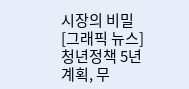시장의 비밀
[그래픽 뉴스] 청년정책 5년 계획, 무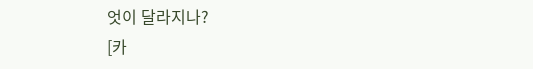엇이 달라지나?
[카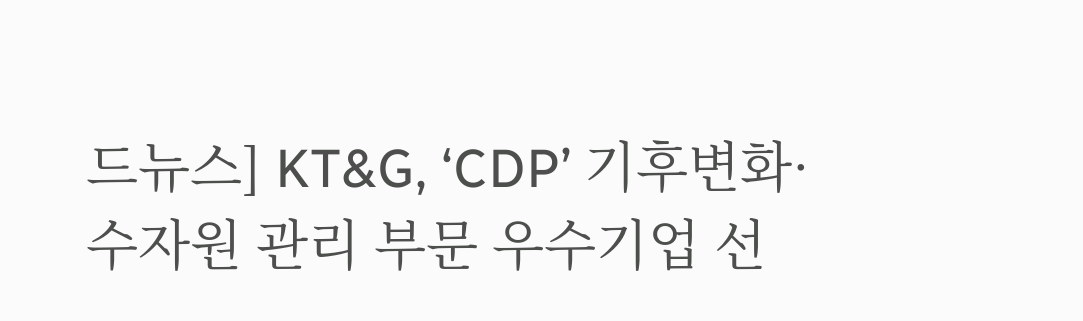드뉴스] KT&G, ‘CDP’ 기후변화·수자원 관리 부문 우수기업 선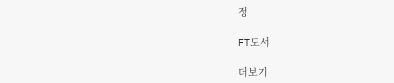정

FT도서

더보기